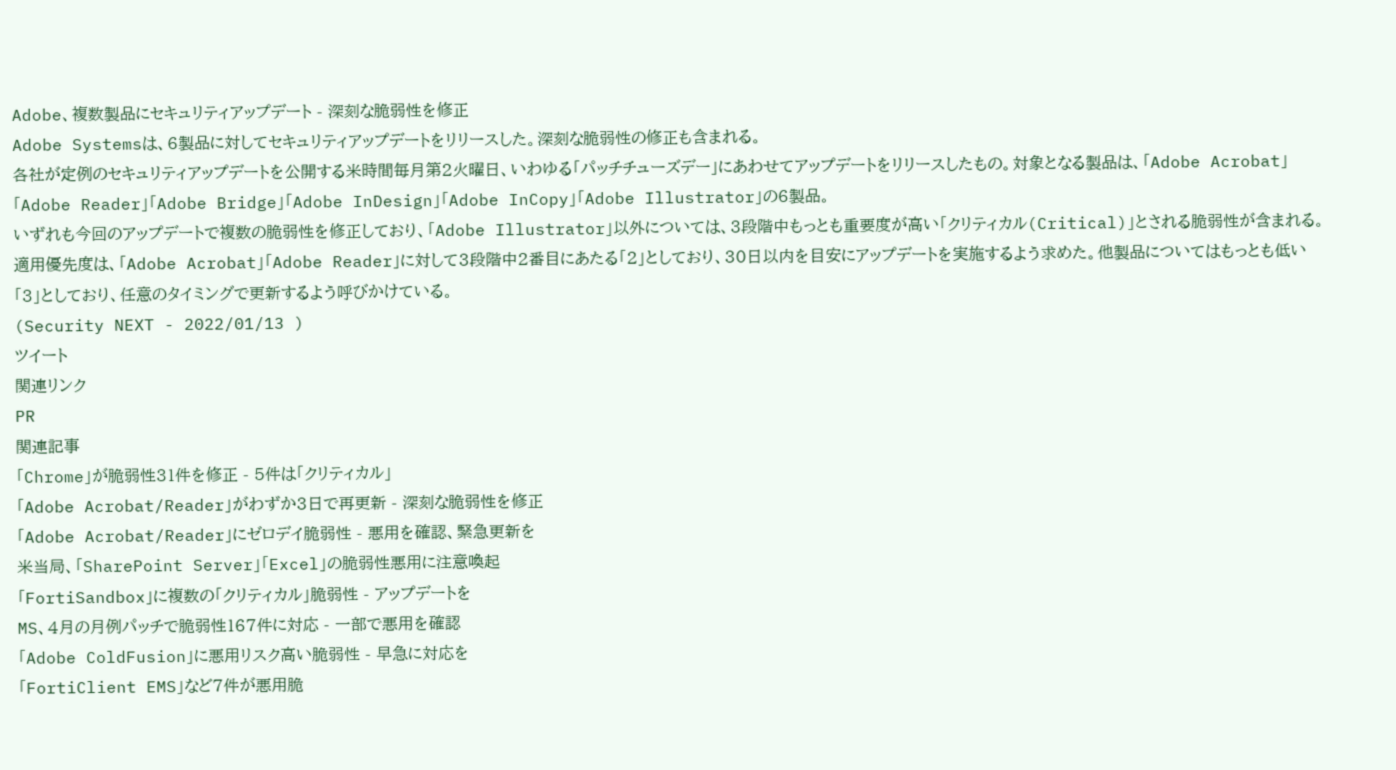Adobe、複数製品にセキュリティアップデート - 深刻な脆弱性を修正
Adobe Systemsは、6製品に対してセキュリティアップデートをリリースした。深刻な脆弱性の修正も含まれる。
各社が定例のセキュリティアップデートを公開する米時間毎月第2火曜日、いわゆる「パッチチューズデー」にあわせてアップデートをリリースしたもの。対象となる製品は、「Adobe Acrobat」「Adobe Reader」「Adobe Bridge」「Adobe InDesign」「Adobe InCopy」「Adobe Illustrator」の6製品。
いずれも今回のアップデートで複数の脆弱性を修正しており、「Adobe Illustrator」以外については、3段階中もっとも重要度が高い「クリティカル(Critical)」とされる脆弱性が含まれる。
適用優先度は、「Adobe Acrobat」「Adobe Reader」に対して3段階中2番目にあたる「2」としており、30日以内を目安にアップデートを実施するよう求めた。他製品についてはもっとも低い「3」としており、任意のタイミングで更新するよう呼びかけている。
(Security NEXT - 2022/01/13 )
ツイート
関連リンク
PR
関連記事
「Chrome」が脆弱性31件を修正 - 5件は「クリティカル」
「Adobe Acrobat/Reader」がわずか3日で再更新 - 深刻な脆弱性を修正
「Adobe Acrobat/Reader」にゼロデイ脆弱性 - 悪用を確認、緊急更新を
米当局、「SharePoint Server」「Excel」の脆弱性悪用に注意喚起
「FortiSandbox」に複数の「クリティカル」脆弱性 - アップデートを
MS、4月の月例パッチで脆弱性167件に対応 - 一部で悪用を確認
「Adobe ColdFusion」に悪用リスク高い脆弱性 - 早急に対応を
「FortiClient EMS」など7件が悪用脆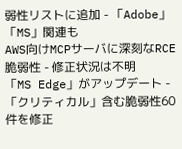弱性リストに追加 - 「Adobe」「MS」関連も
AWS向けMCPサーバに深刻なRCE脆弱性 - 修正状況は不明
「MS Edge」がアップデート - 「クリティカル」含む脆弱性60件を修正